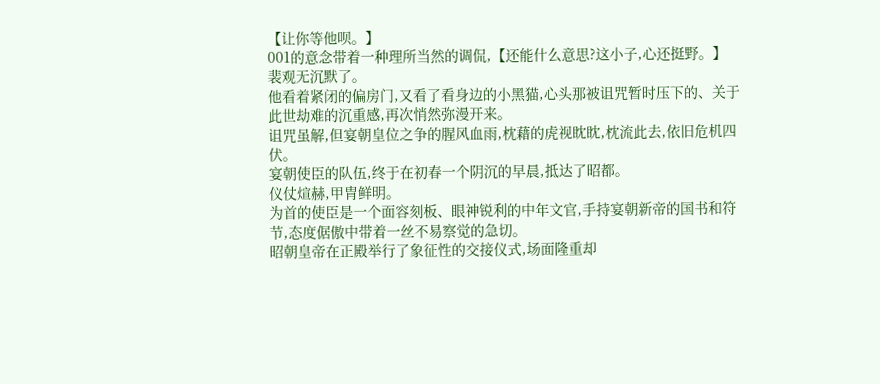【让你等他呗。】
001的意念带着一种理所当然的调侃,【还能什么意思?这小子,心还挺野。】
裴观无沉默了。
他看着紧闭的偏房门,又看了看身边的小黑猫,心头那被诅咒暂时压下的、关于此世劫难的沉重感,再次悄然弥漫开来。
诅咒虽解,但宴朝皇位之争的腥风血雨,枕藉的虎视眈眈,枕流此去,依旧危机四伏。
宴朝使臣的队伍,终于在初春一个阴沉的早晨,抵达了昭都。
仪仗煊赫,甲胄鲜明。
为首的使臣是一个面容刻板、眼神锐利的中年文官,手持宴朝新帝的国书和符节,态度倨傲中带着一丝不易察觉的急切。
昭朝皇帝在正殿举行了象征性的交接仪式,场面隆重却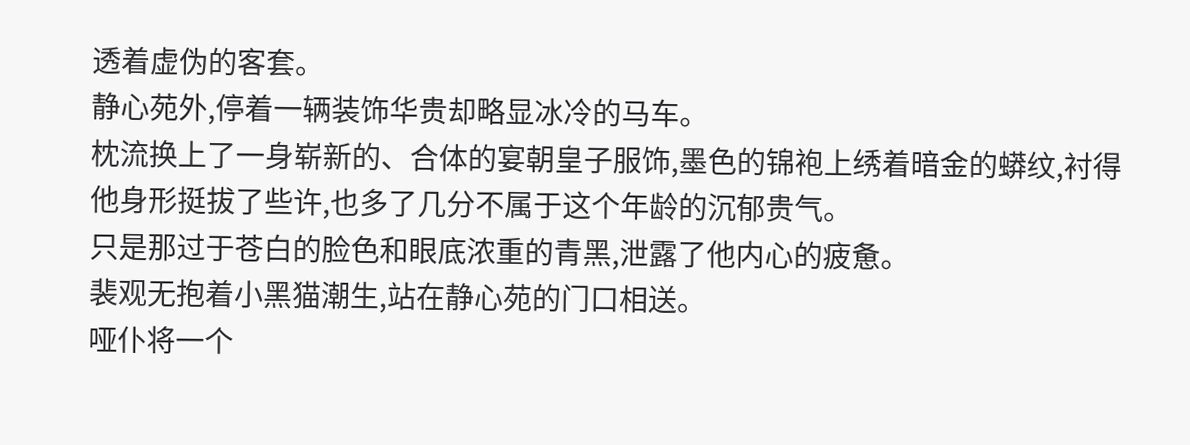透着虚伪的客套。
静心苑外,停着一辆装饰华贵却略显冰冷的马车。
枕流换上了一身崭新的、合体的宴朝皇子服饰,墨色的锦袍上绣着暗金的蟒纹,衬得他身形挺拔了些许,也多了几分不属于这个年龄的沉郁贵气。
只是那过于苍白的脸色和眼底浓重的青黑,泄露了他内心的疲惫。
裴观无抱着小黑猫潮生,站在静心苑的门口相送。
哑仆将一个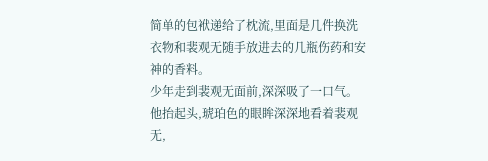简单的包袱递给了枕流,里面是几件换洗衣物和裴观无随手放进去的几瓶伤药和安神的香料。
少年走到裴观无面前,深深吸了一口气。他抬起头,琥珀色的眼眸深深地看着裴观无,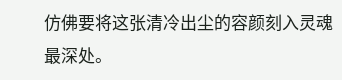仿佛要将这张清冷出尘的容颜刻入灵魂最深处。